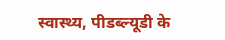स्वास्थ्य, पीडब्ल्यूडी के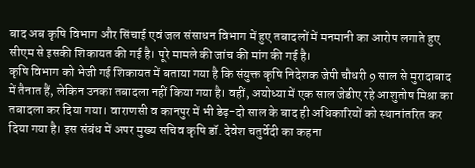बाद अब कृषि विभाग और सिंचाई एवं जल संसाधन विभाग में हुए तबादलों में मनमानी का आरोप लगाते हुए सीएम से इसकी शिकायत की गई है। पूरे मामले की जांच की मांग की गई है।
कृषि विभाग को भेजी गई शिकायत में बताया गया है कि संयुक्त कृषि निदेशक जेपी चौधरी 9 साल से मुरादाबाद में तैनात हैं, लेकिन उनका तबादला नहीं किया गया है। वहीं, अयोध्या में एक साल जेडीए रहे आशुतोष मिश्रा का तबादला कर दिया गया। वाराणसी व कानपुर में भी डेढ़-दो साल के बाद ही अधिकारियों को स्थानांतरित कर दिया गया है। इस संबंध में अपर मुख्य सचिव कृषि डॉ. देवेश चतुर्वेदी का कहना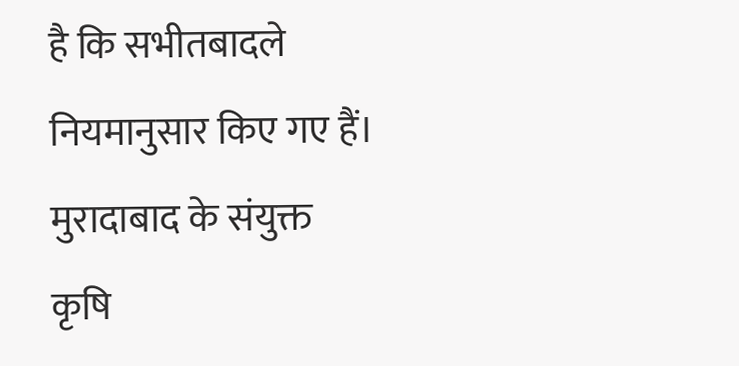है कि सभीतबादले नियमानुसार किए गए हैं। मुरादाबाद के संयुक्त कृषि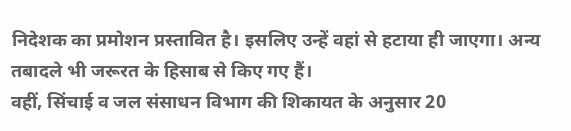निदेशक का प्रमोशन प्रस्तावित है। इसलिए उन्हें वहां से हटाया ही जाएगा। अन्य तबादले भी जरूरत के हिसाब से किए गए हैं।
वहीं, सिंचाई व जल संसाधन विभाग की शिकायत के अनुसार 20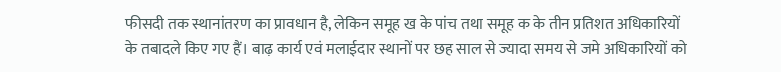फीसदी तक स्थानांतरण का प्रावधान है, लेकिन समूह ख के पांच तथा समूह क के तीन प्रतिशत अधिकारियों के तबादले किए गए हैं। बाढ़ कार्य एवं मलाईदार स्थानों पर छह साल से ज्यादा समय से जमे अधिकारियों को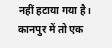नहीं हटाया गया है। कानपुर में तो एक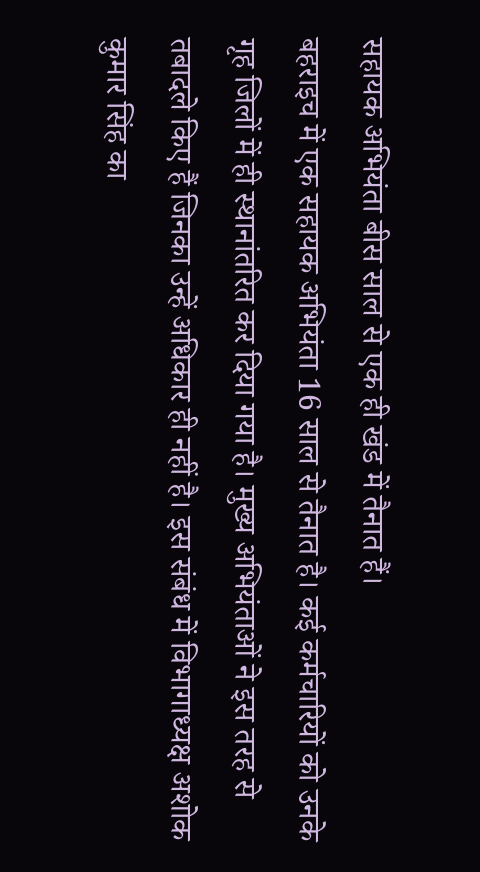सहायक अभियंता बीस साल से एक ही खंड में तैनात हैं।
बहराइच में एक सहायक अभियंता 16 साल से तैनात है। कई कर्मचारियों को उनके गृह जिलों में ही स्थानांतरित कर दिया गया है। मुख्य अभियंताओं ने इस तरह से तबादले किए हैं जिनका उन्हें अधिकार ही नहीं है। इस संबंध में विभागाध्यक्ष अशोक कुमार सिंह का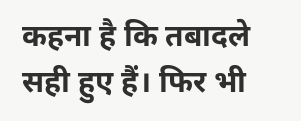कहना है कि तबादले सही हुए हैं। फिर भी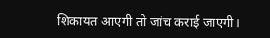शिकायत आएगी तो जांच कराई जाएगी।